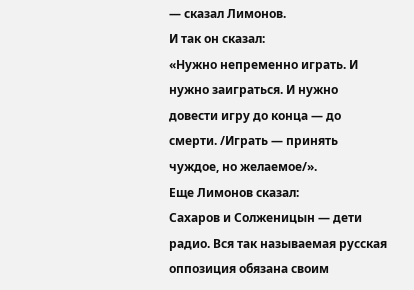— сказал Лимонов.
И так он сказал:
«Нужно непременно играть. И нужно заиграться. И нужно довести игру до конца — до смерти. /Играть — принять чуждое, но желаемое/».
Еще Лимонов сказал:
Сахаров и Солженицын — дети радио. Вся так называемая русская оппозиция обязана своим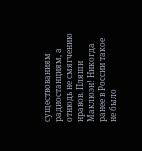существованиям радиостанциям, а отнюдь не смягчению нравов. Пляши Маклюэн! Никогда ранее в России такое не было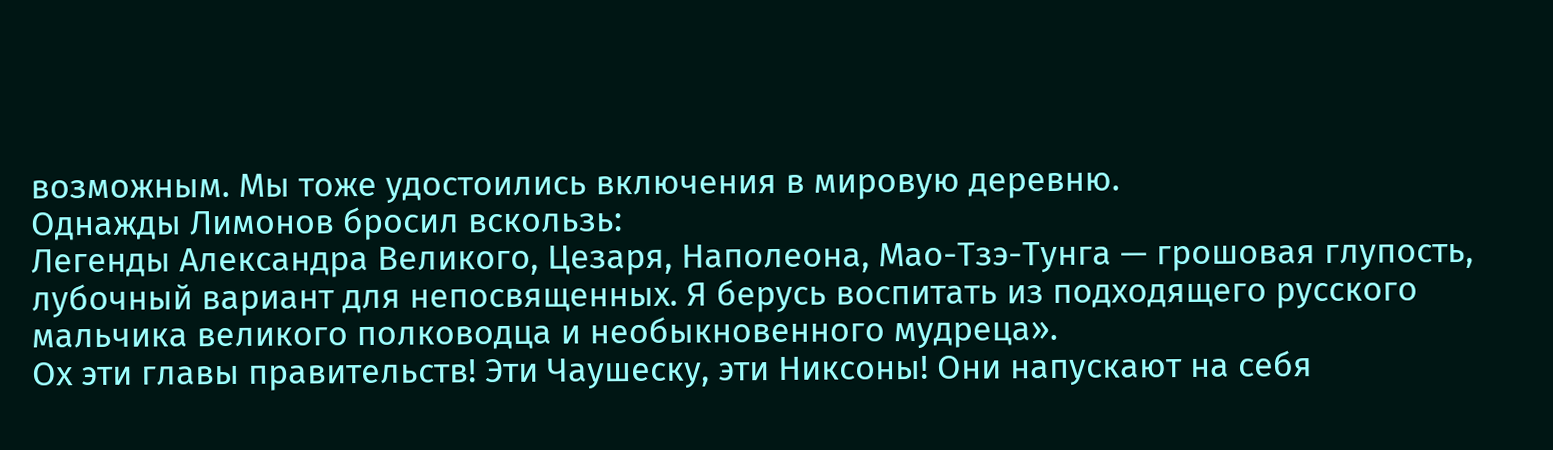возможным. Мы тоже удостоились включения в мировую деревню.
Однажды Лимонов бросил вскользь:
Легенды Александра Великого, Цезаря, Наполеона, Мао-Тзэ-Тунга — грошовая глупость, лубочный вариант для непосвященных. Я берусь воспитать из подходящего русского мальчика великого полководца и необыкновенного мудреца».
Ох эти главы правительств! Эти Чаушеску, эти Никсоны! Они напускают на себя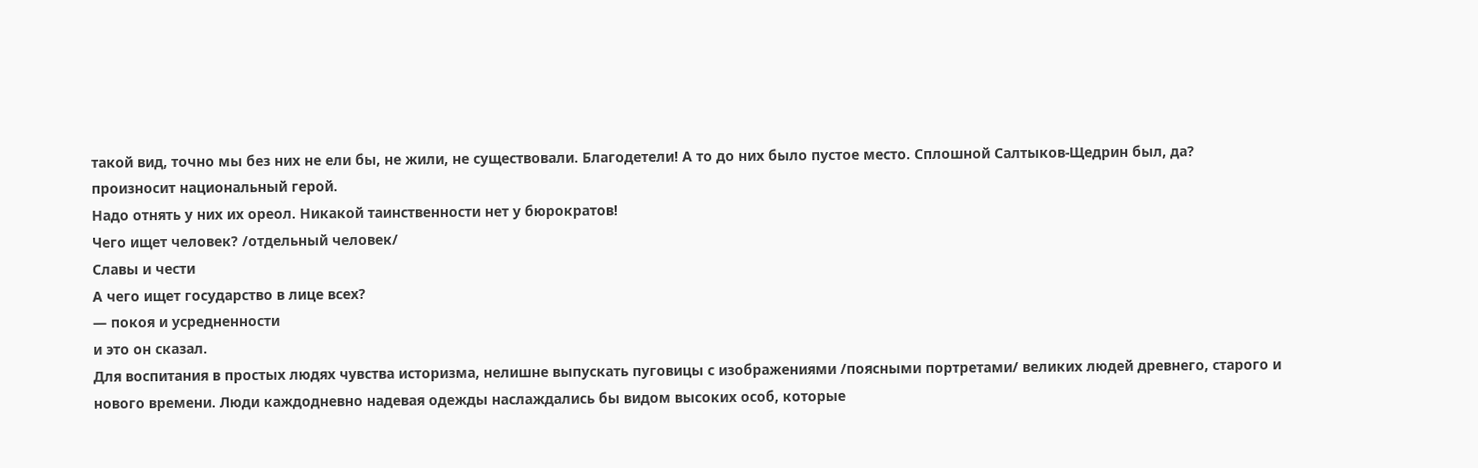такой вид, точно мы без них не ели бы, не жили, не существовали. Благодетели! А то до них было пустое место. Сплошной Салтыков-Щедрин был, да?
произносит национальный герой.
Надо отнять у них их ореол. Никакой таинственности нет у бюрократов!
Чего ищет человек? /отдельный человек/
Славы и чести
А чего ищет государство в лице всех?
— покоя и усредненности
и это он сказал.
Для воспитания в простых людях чувства историзма, нелишне выпускать пуговицы с изображениями /поясными портретами/ великих людей древнего, старого и нового времени. Люди каждодневно надевая одежды наслаждались бы видом высоких особ, которые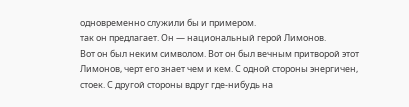одновременно служили бы и примером.
так он предлагает. Он — национальный герой Лимонов.
Вот он был неким символом. Вот он был вечным притворой этот Лимонов, черт его знает чем и кем. С одной стороны энергичен, стоек. С другой стороны вдруг где-нибудь на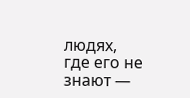людях, где его не знают —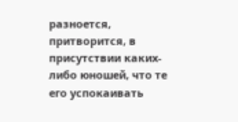разноется, притворится, в присутствии каких-либо юношей, что те его успокаивать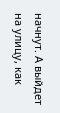начнут. А выйдет на улицу, как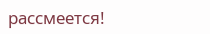рассмеется!